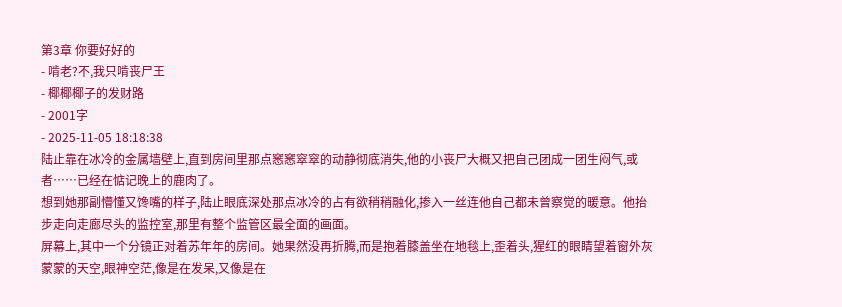第3章 你要好好的
- 啃老?不,我只啃丧尸王
- 椰椰椰子的发财路
- 2001字
- 2025-11-05 18:18:38
陆止靠在冰冷的金属墙壁上,直到房间里那点窸窸窣窣的动静彻底消失,他的小丧尸大概又把自己团成一团生闷气,或者……已经在惦记晚上的鹿肉了。
想到她那副懵懂又馋嘴的样子,陆止眼底深处那点冰冷的占有欲稍稍融化,掺入一丝连他自己都未曾察觉的暖意。他抬步走向走廊尽头的监控室,那里有整个监管区最全面的画面。
屏幕上,其中一个分镜正对着苏年年的房间。她果然没再折腾,而是抱着膝盖坐在地毯上,歪着头,猩红的眼睛望着窗外灰蒙蒙的天空,眼神空茫,像是在发呆,又像是在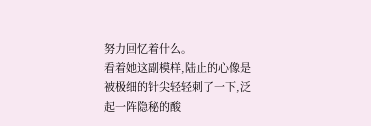努力回忆着什么。
看着她这副模样,陆止的心像是被极细的针尖轻轻刺了一下,泛起一阵隐秘的酸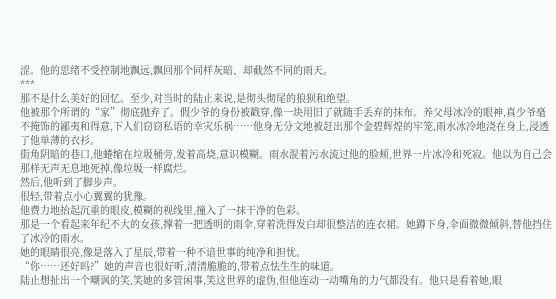涩。他的思绪不受控制地飘远,飘回那个同样灰暗、却截然不同的雨天。
***
那不是什么美好的回忆。至少,对当时的陆止来说,是彻头彻尾的狼狈和绝望。
他被那个所谓的“家”彻底抛弃了。假少爷的身份被戳穿,像一块用旧了就随手丢弃的抹布。养父母冰冷的眼神,真少爷毫不掩饰的鄙夷和得意,下人们窃窃私语的幸灾乐祸……他身无分文地被赶出那个金碧辉煌的牢笼,雨水冰冷地浇在身上,浸透了他单薄的衣衫。
街角阴暗的巷口,他蜷缩在垃圾桶旁,发着高烧,意识模糊。雨水混着污水流过他的脸颊,世界一片冰冷和死寂。他以为自己会那样无声无息地死掉,像垃圾一样腐烂。
然后,他听到了脚步声。
很轻,带着点小心翼翼的犹豫。
他费力地抬起沉重的眼皮,模糊的视线里,撞入了一抹干净的色彩。
那是一个看起来年纪不大的女孩,撑着一把透明的雨伞,穿着洗得发白却很整洁的连衣裙。她蹲下身,伞面微微倾斜,替他挡住了冰冷的雨水。
她的眼睛很亮,像是落入了星辰,带着一种不谙世事的纯净和担忧。
“你……还好吗?”她的声音也很好听,清清脆脆的,带着点怯生生的味道。
陆止想扯出一个嘲讽的笑,笑她的多管闲事,笑这世界的虚伪,但他连动一动嘴角的力气都没有。他只是看着她,眼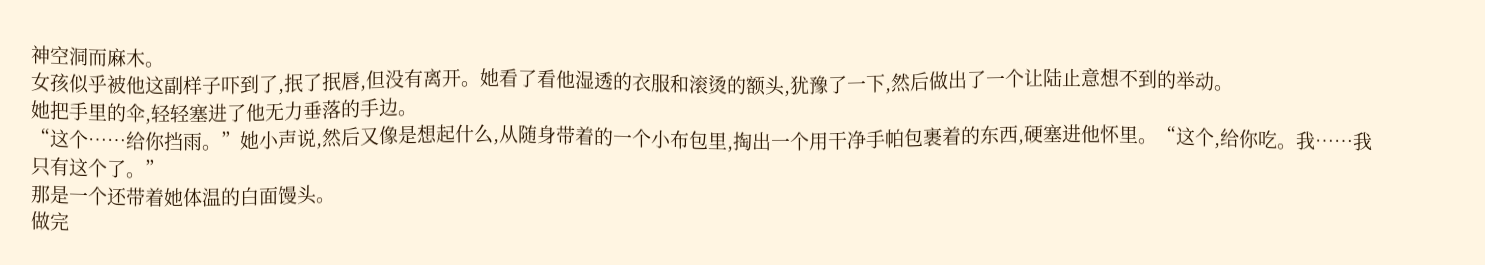神空洞而麻木。
女孩似乎被他这副样子吓到了,抿了抿唇,但没有离开。她看了看他湿透的衣服和滚烫的额头,犹豫了一下,然后做出了一个让陆止意想不到的举动。
她把手里的伞,轻轻塞进了他无力垂落的手边。
“这个……给你挡雨。”她小声说,然后又像是想起什么,从随身带着的一个小布包里,掏出一个用干净手帕包裹着的东西,硬塞进他怀里。“这个,给你吃。我……我只有这个了。”
那是一个还带着她体温的白面馒头。
做完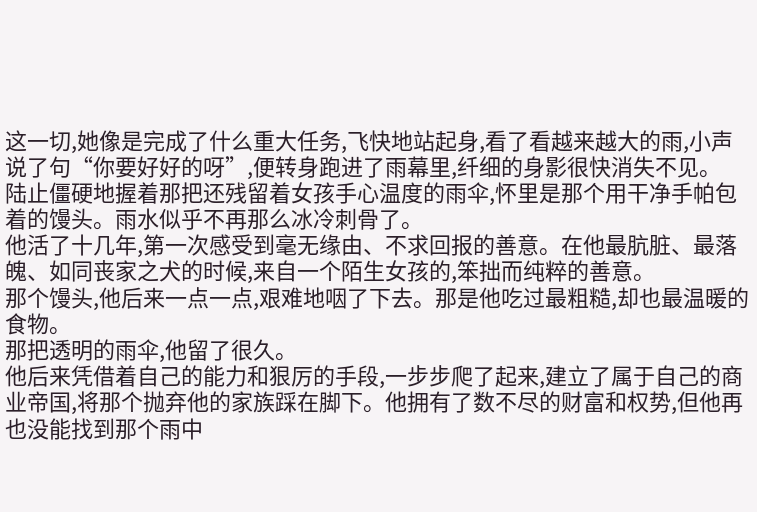这一切,她像是完成了什么重大任务,飞快地站起身,看了看越来越大的雨,小声说了句“你要好好的呀”,便转身跑进了雨幕里,纤细的身影很快消失不见。
陆止僵硬地握着那把还残留着女孩手心温度的雨伞,怀里是那个用干净手帕包着的馒头。雨水似乎不再那么冰冷刺骨了。
他活了十几年,第一次感受到毫无缘由、不求回报的善意。在他最肮脏、最落魄、如同丧家之犬的时候,来自一个陌生女孩的,笨拙而纯粹的善意。
那个馒头,他后来一点一点,艰难地咽了下去。那是他吃过最粗糙,却也最温暖的食物。
那把透明的雨伞,他留了很久。
他后来凭借着自己的能力和狠厉的手段,一步步爬了起来,建立了属于自己的商业帝国,将那个抛弃他的家族踩在脚下。他拥有了数不尽的财富和权势,但他再也没能找到那个雨中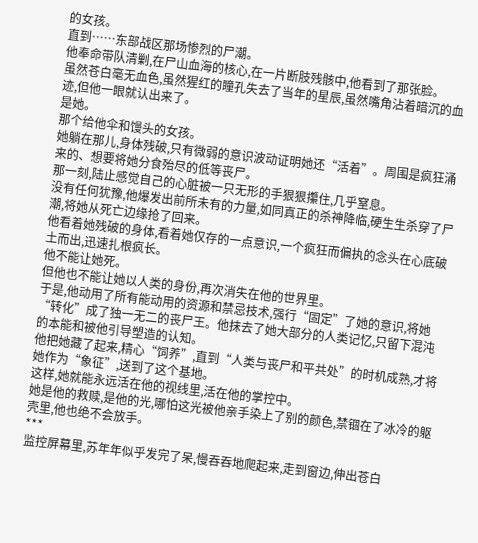的女孩。
直到……东部战区那场惨烈的尸潮。
他奉命带队清剿,在尸山血海的核心,在一片断肢残骸中,他看到了那张脸。
虽然苍白毫无血色,虽然猩红的瞳孔失去了当年的星辰,虽然嘴角沾着暗沉的血迹,但他一眼就认出来了。
是她。
那个给他伞和馒头的女孩。
她躺在那儿,身体残破,只有微弱的意识波动证明她还“活着”。周围是疯狂涌来的、想要将她分食殆尽的低等丧尸。
那一刻,陆止感觉自己的心脏被一只无形的手狠狠攥住,几乎窒息。
没有任何犹豫,他爆发出前所未有的力量,如同真正的杀神降临,硬生生杀穿了尸潮,将她从死亡边缘抢了回来。
他看着她残破的身体,看着她仅存的一点意识,一个疯狂而偏执的念头在心底破土而出,迅速扎根疯长。
他不能让她死。
但他也不能让她以人类的身份,再次消失在他的世界里。
于是,他动用了所有能动用的资源和禁忌技术,强行“固定”了她的意识,将她“转化”成了独一无二的丧尸王。他抹去了她大部分的人类记忆,只留下混沌的本能和被他引导塑造的认知。
他把她藏了起来,精心“饲养”,直到“人类与丧尸和平共处”的时机成熟,才将她作为“象征”,送到了这个基地。
这样,她就能永远活在他的视线里,活在他的掌控中。
她是他的救赎,是他的光,哪怕这光被他亲手染上了别的颜色,禁锢在了冰冷的躯壳里,他也绝不会放手。
***
监控屏幕里,苏年年似乎发完了呆,慢吞吞地爬起来,走到窗边,伸出苍白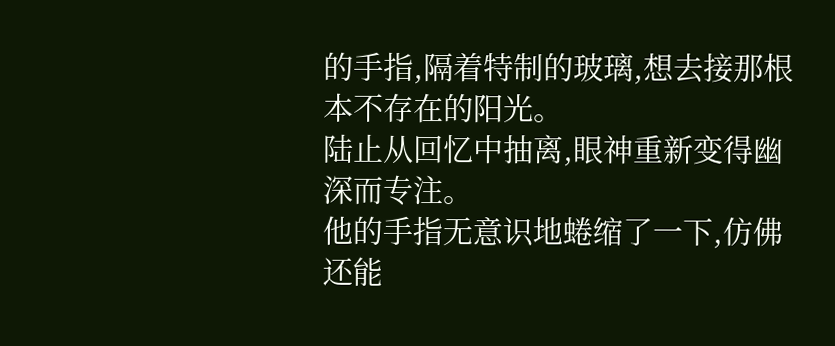的手指,隔着特制的玻璃,想去接那根本不存在的阳光。
陆止从回忆中抽离,眼神重新变得幽深而专注。
他的手指无意识地蜷缩了一下,仿佛还能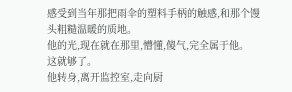感受到当年那把雨伞的塑料手柄的触感,和那个馒头粗糙温暖的质地。
他的光,现在就在那里,懵懂,傻气,完全属于他。
这就够了。
他转身,离开监控室,走向厨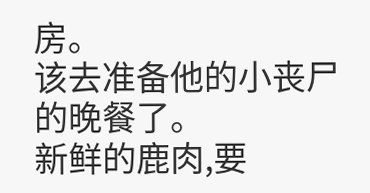房。
该去准备他的小丧尸的晚餐了。
新鲜的鹿肉,要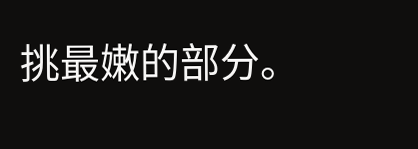挑最嫩的部分。